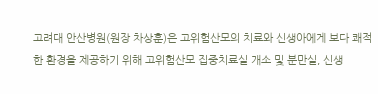고려대 안산병원(원장 차상훈)은 고위험산모의 치료와 신생아에게 보다 쾌적한 환경을 제공하기 위해 고위험산모 집중치료실 개소 및 분만실, 신생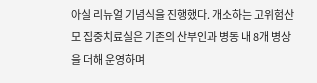아실 리뉴얼 기념식을 진행했다. 개소하는 고위험산모 집중치료실은 기존의 산부인과 병동 내 8개 병상을 더해 운영하며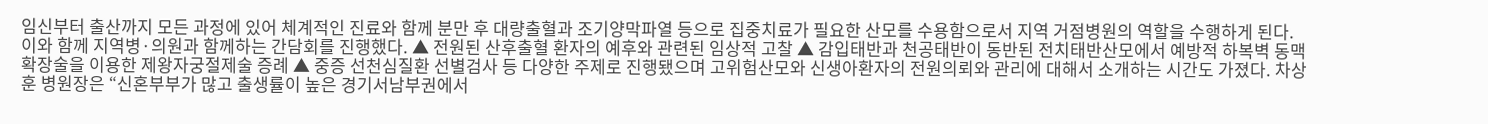임신부터 출산까지 모든 과정에 있어 체계적인 진료와 함께 분만 후 대량출혈과 조기양막파열 등으로 집중치료가 필요한 산모를 수용함으로서 지역 거점병원의 역할을 수행하게 된다. 이와 함께 지역병·의원과 함께하는 간담회를 진행했다. ▲ 전원된 산후출혈 환자의 예후와 관련된 임상적 고찰 ▲ 감입태반과 천공태반이 동반된 전치태반산모에서 예방적 하복벽 동맥 확장술을 이용한 제왕자궁절제술 증례 ▲ 중증 선천심질환 선별검사 등 다양한 주제로 진행됐으며 고위험산모와 신생아환자의 전원의뢰와 관리에 대해서 소개하는 시간도 가졌다. 차상훈 병원장은 “신혼부부가 많고 출생률이 높은 경기서남부권에서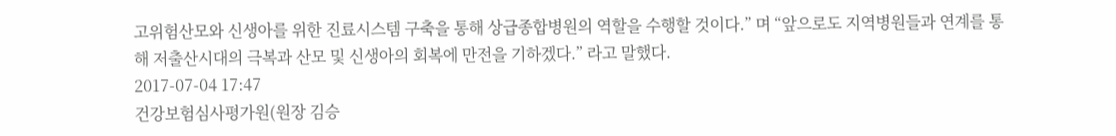고위험산모와 신생아를 위한 진료시스템 구축을 통해 상급종합병원의 역할을 수행할 것이다.” 며 “앞으로도 지역병원들과 연계를 통해 저출산시대의 극복과 산모 및 신생아의 회복에 만전을 기하겠다.” 라고 말했다.
2017-07-04 17:47
건강보험심사평가원(원장 김승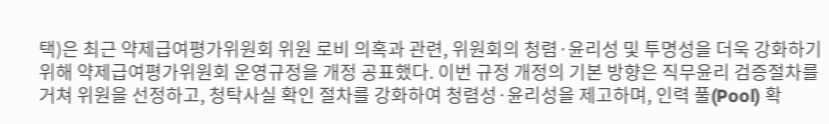택)은 최근 약제급여평가위원회 위원 로비 의혹과 관련, 위원회의 청렴·윤리성 및 투명성을 더욱 강화하기 위해 약제급여평가위원회 운영규정을 개정 공표했다. 이번 규정 개정의 기본 방향은 직무윤리 검증절차를 거쳐 위원을 선정하고, 청탁사실 확인 절차를 강화하여 청렴성·윤리성을 제고하며, 인력 풀(Pool) 확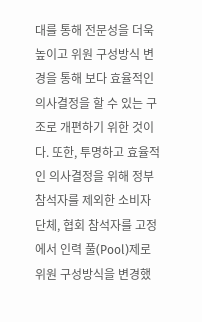대를 통해 전문성을 더욱 높이고 위원 구성방식 변경을 통해 보다 효율적인 의사결정을 할 수 있는 구조로 개편하기 위한 것이다. 또한, 투명하고 효율적인 의사결정을 위해 정부 참석자를 제외한 소비자단체, 협회 참석자를 고정에서 인력 풀(Pool)제로 위원 구성방식을 변경했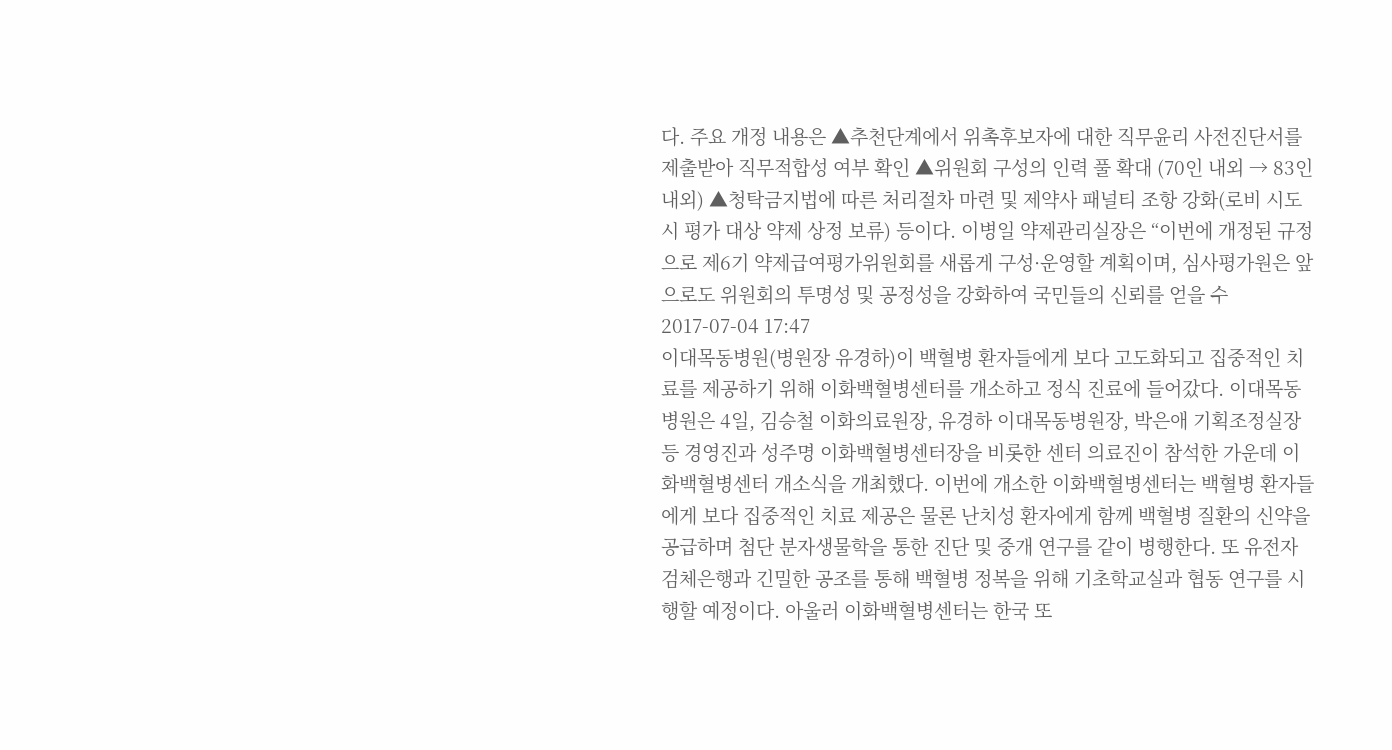다. 주요 개정 내용은 ▲추천단계에서 위촉후보자에 대한 직무윤리 사전진단서를 제출받아 직무적합성 여부 확인 ▲위원회 구성의 인력 풀 확대 (70인 내외 → 83인 내외) ▲청탁금지법에 따른 처리절차 마련 및 제약사 패널티 조항 강화(로비 시도 시 평가 대상 약제 상정 보류) 등이다. 이병일 약제관리실장은 “이번에 개정된 규정으로 제6기 약제급여평가위원회를 새롭게 구성·운영할 계획이며, 심사평가원은 앞으로도 위원회의 투명성 및 공정성을 강화하여 국민들의 신뢰를 얻을 수
2017-07-04 17:47
이대목동병원(병원장 유경하)이 백혈병 환자들에게 보다 고도화되고 집중적인 치료를 제공하기 위해 이화백혈병센터를 개소하고 정식 진료에 들어갔다. 이대목동병원은 4일, 김승철 이화의료원장, 유경하 이대목동병원장, 박은애 기획조정실장 등 경영진과 성주명 이화백혈병센터장을 비롯한 센터 의료진이 참석한 가운데 이화백혈병센터 개소식을 개최했다. 이번에 개소한 이화백혈병센터는 백혈병 환자들에게 보다 집중적인 치료 제공은 물론 난치성 환자에게 함께 백혈병 질환의 신약을 공급하며 첨단 분자생물학을 통한 진단 및 중개 연구를 같이 병행한다. 또 유전자검체은행과 긴밀한 공조를 통해 백혈병 정복을 위해 기초학교실과 협동 연구를 시행할 예정이다. 아울러 이화백혈병센터는 한국 또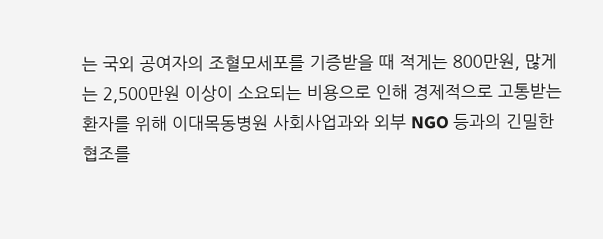는 국외 공여자의 조혈모세포를 기증받을 때 적게는 800만원, 많게는 2,500만원 이상이 소요되는 비용으로 인해 경제적으로 고통받는 환자를 위해 이대목동병원 사회사업과와 외부 NGO 등과의 긴밀한 협조를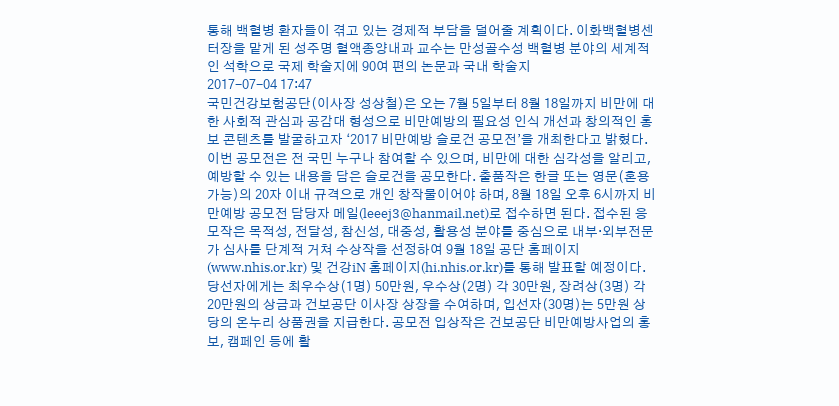통해 백혈병 환자들이 겪고 있는 경제적 부담을 덜어줄 계획이다. 이화백혈병센터장을 맡게 된 성주명 혈액종양내과 교수는 만성골수성 백혈병 분야의 세계적인 석학으로 국제 학술지에 90여 편의 논문과 국내 학술지
2017-07-04 17:47
국민건강보험공단(이사장 성상철)은 오는 7월 5일부터 8월 18일까지 비만에 대한 사회적 관심과 공감대 형성으로 비만예방의 필요성 인식 개선과 창의적인 홍보 콘텐츠를 발굴하고자 ‘2017 비만예방 슬로건 공모전’을 개최한다고 밝혔다. 이번 공모전은 전 국민 누구나 참여할 수 있으며, 비만에 대한 심각성을 알리고, 예방할 수 있는 내용을 담은 슬로건을 공모한다. 출품작은 한글 또는 영문(혼용 가능)의 20자 이내 규격으로 개인 창작물이어야 하며, 8월 18일 오후 6시까지 비만예방 공모전 담당자 메일(leeej3@hanmail.net)로 접수하면 된다. 접수된 응모작은 목적성, 전달성, 참신성, 대중성, 활용성 분야를 중심으로 내부·외부전문가 심사를 단계적 거쳐 수상작을 선정하여 9월 18일 공단 홈페이지(www.nhis.or.kr) 및 건강iN 홈페이지(hi.nhis.or.kr)를 통해 발표할 예정이다. 당선자에게는 최우수상(1명) 50만원, 우수상(2명) 각 30만원, 장려상(3명) 각 20만원의 상금과 건보공단 이사장 상장을 수여하며, 입선자(30명)는 5만원 상당의 온누리 상품권을 지급한다. 공모전 입상작은 건보공단 비만예방사업의 홍보, 캠페인 등에 활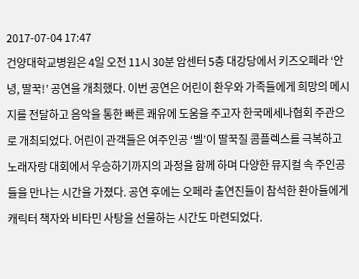2017-07-04 17:47
건양대학교병원은 4일 오전 11시 30분 암센터 5층 대강당에서 키즈오페라 ‘안녕, 딸꾹!’ 공연을 개최했다. 이번 공연은 어린이 환우와 가족들에게 희망의 메시지를 전달하고 음악을 통한 빠른 쾌유에 도움을 주고자 한국메세나협회 주관으로 개최되었다. 어린이 관객들은 여주인공 ‘벨’이 딸꾹질 콤플렉스를 극복하고 노래자랑 대회에서 우승하기까지의 과정을 함께 하며 다양한 뮤지컬 속 주인공들을 만나는 시간을 가졌다. 공연 후에는 오페라 출연진들이 참석한 환아들에게 캐릭터 책자와 비타민 사탕을 선물하는 시간도 마련되었다.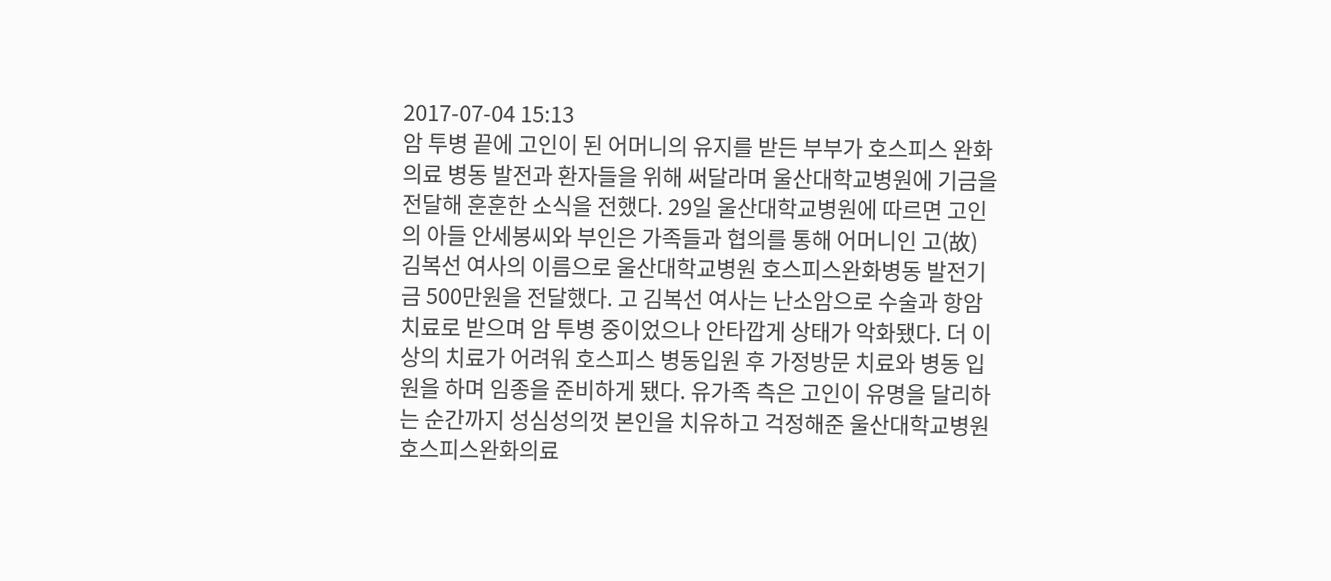2017-07-04 15:13
암 투병 끝에 고인이 된 어머니의 유지를 받든 부부가 호스피스 완화의료 병동 발전과 환자들을 위해 써달라며 울산대학교병원에 기금을 전달해 훈훈한 소식을 전했다. 29일 울산대학교병원에 따르면 고인의 아들 안세봉씨와 부인은 가족들과 협의를 통해 어머니인 고(故) 김복선 여사의 이름으로 울산대학교병원 호스피스완화병동 발전기금 500만원을 전달했다. 고 김복선 여사는 난소암으로 수술과 항암치료로 받으며 암 투병 중이었으나 안타깝게 상태가 악화됐다. 더 이상의 치료가 어려워 호스피스 병동입원 후 가정방문 치료와 병동 입원을 하며 임종을 준비하게 됐다. 유가족 측은 고인이 유명을 달리하는 순간까지 성심성의껏 본인을 치유하고 걱정해준 울산대학교병원 호스피스완화의료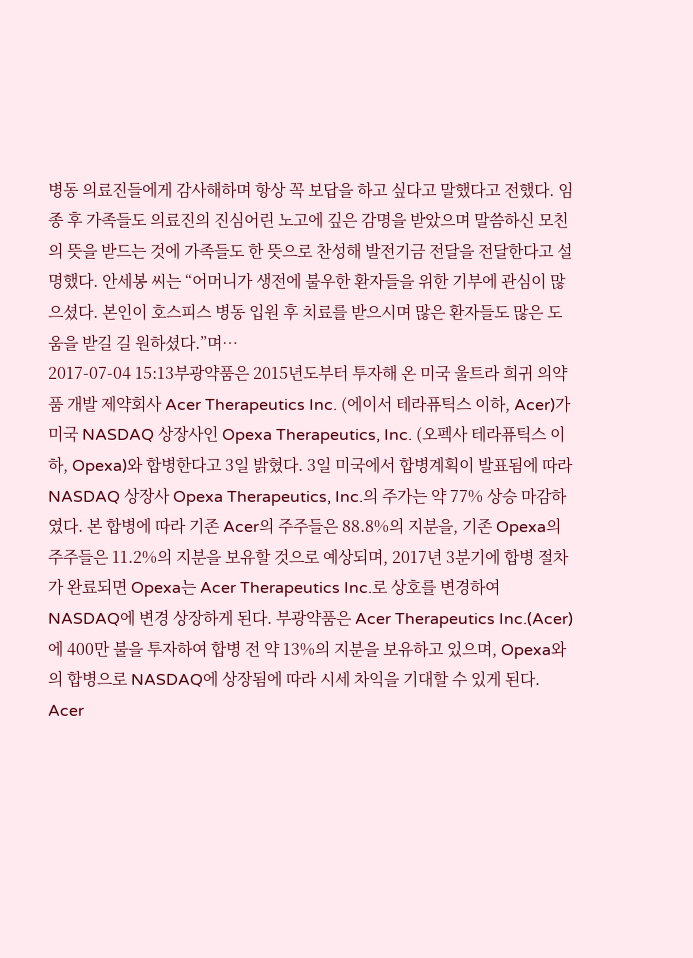병동 의료진들에게 감사해하며 항상 꼭 보답을 하고 싶다고 말했다고 전했다. 임종 후 가족들도 의료진의 진심어린 노고에 깊은 감명을 받았으며 말씀하신 모친의 뜻을 받드는 것에 가족들도 한 뜻으로 찬성해 발전기금 전달을 전달한다고 설명했다. 안세봉 씨는 “어머니가 생전에 불우한 환자들을 위한 기부에 관심이 많으셨다. 본인이 호스피스 병동 입원 후 치료를 받으시며 많은 환자들도 많은 도움을 받길 길 원하셨다.”며…
2017-07-04 15:13부광약품은 2015년도부터 투자해 온 미국 울트라 희귀 의약품 개발 제약회사 Acer Therapeutics Inc. (에이서 테라퓨틱스 이하, Acer)가 미국 NASDAQ 상장사인 Opexa Therapeutics, Inc. (오펙사 테라퓨틱스 이하, Opexa)와 합병한다고 3일 밝혔다. 3일 미국에서 합병계획이 발표됨에 따라 NASDAQ 상장사 Opexa Therapeutics, Inc.의 주가는 약 77% 상승 마감하였다. 본 합병에 따라 기존 Acer의 주주들은 88.8%의 지분을, 기존 Opexa의 주주들은 11.2%의 지분을 보유할 것으로 예상되며, 2017년 3분기에 합병 절차가 완료되면 Opexa는 Acer Therapeutics Inc.로 상호를 변경하여 NASDAQ에 변경 상장하게 된다. 부광약품은 Acer Therapeutics Inc.(Acer)에 400만 불을 투자하여 합병 전 약 13%의 지분을 보유하고 있으며, Opexa와의 합병으로 NASDAQ에 상장됨에 따라 시세 차익을 기대할 수 있게 된다. Acer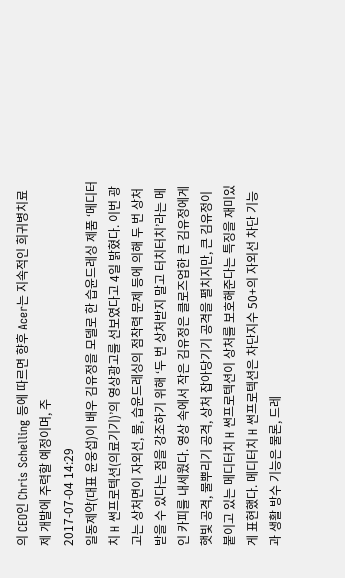의 CEO인 Chris Schelling 등에 따르면 향후 Acer는 지속적인 희귀병치료제 개발에 주력할 예정이며, 주
2017-07-04 14:29
일동제약(대표 윤웅섭)이 배우 김유정을 모델로 한 습윤드레싱 제품 ‘메디터치 H 썬프로텍션(의료기기)’의 영상광고를 선보였다고 4일 밝혔다. 이번 광고는 상처면이 자외선, 물, 습윤드레싱의 점착력 문제 등에 의해 두 번 상처받을 수 있다는 점을 강조하기 위해 ‘두 번 상처받지 말고 터치터치’라는 메인 카피를 내세웠다. 영상 속에서 작은 김유정은 클로즈업한 큰 김유정에게 햇빛 공격, 물뿌리기 공격, 상처 잡아당기기 공격을 펼치지만, 큰 김유정이 붙이고 있는 메디터치 H 썬프로텍션이 상처를 보호해준다는 특징을 재미있게 표현했다. 메디터치 H 썬프로텍션은 차단지수 50+의 자외선 차단 기능과 생활 방수 기능은 물론, 드레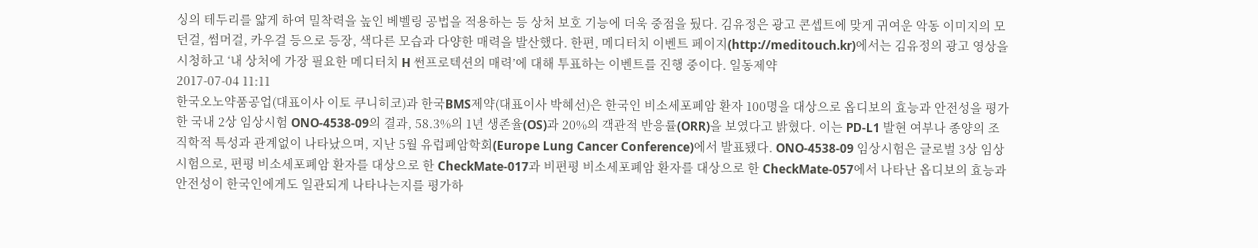싱의 테두리를 얇게 하여 밀착력을 높인 베벨링 공법을 적용하는 등 상처 보호 기능에 더욱 중점을 뒀다. 김유정은 광고 콘셉트에 맞게 귀여운 악동 이미지의 모던걸, 썸머걸, 카우걸 등으로 등장, 색다른 모습과 다양한 매력을 발산했다. 한편, 메디터치 이벤트 페이지(http://meditouch.kr)에서는 김유정의 광고 영상을 시청하고 ‘내 상처에 가장 필요한 메디터치 H 썬프로텍션의 매력’에 대해 투표하는 이벤트를 진행 중이다. 일동제약
2017-07-04 11:11
한국오노약품공업(대표이사 이토 쿠니히코)과 한국BMS제약(대표이사 박혜선)은 한국인 비소세포폐암 환자 100명을 대상으로 옵디보의 효능과 안전성을 평가한 국내 2상 임상시험 ONO-4538-09의 결과, 58.3%의 1년 생존율(OS)과 20%의 객관적 반응률(ORR)을 보였다고 밝혔다. 이는 PD-L1 발현 여부나 종양의 조직학적 특성과 관계없이 나타났으며, 지난 5월 유럽폐암학회(Europe Lung Cancer Conference)에서 발표됐다. ONO-4538-09 임상시험은 글로벌 3상 임상시험으로, 편평 비소세포폐암 환자를 대상으로 한 CheckMate-017과 비편평 비소세포폐암 환자를 대상으로 한 CheckMate-057에서 나타난 옵디보의 효능과 안전성이 한국인에게도 일관되게 나타나는지를 평가하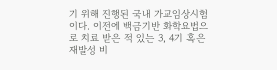기 위해 진행된 국내 가교임상시험이다. 이전에 백금기반 화학요법으로 치료 받은 적 있는 3, 4기 혹은 재발성 비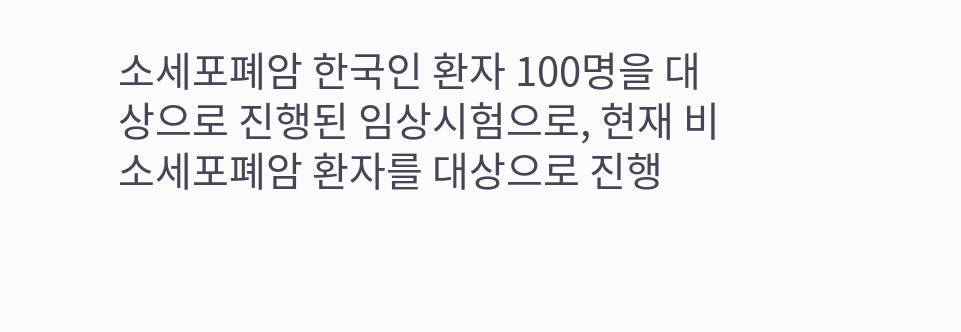소세포폐암 한국인 환자 100명을 대상으로 진행된 임상시험으로, 현재 비소세포폐암 환자를 대상으로 진행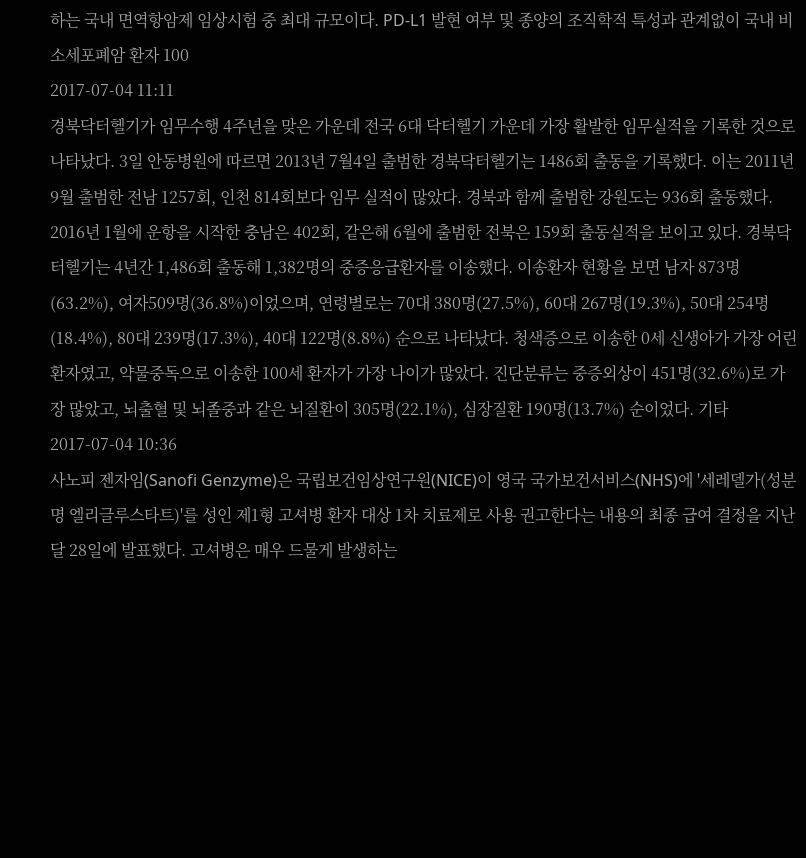하는 국내 면역항암제 임상시험 중 최대 규모이다. PD-L1 발현 여부 및 종양의 조직학적 특성과 관계없이 국내 비소세포폐암 환자 100
2017-07-04 11:11
경북닥터헬기가 임무수행 4주년을 맞은 가운데 전국 6대 닥터헬기 가운데 가장 활발한 임무실적을 기록한 것으로 나타났다. 3일 안동병원에 따르면 2013년 7월4일 출범한 경북닥터헬기는 1486회 출동을 기록했다. 이는 2011년 9월 출범한 전남 1257회, 인천 814회보다 임무 실적이 많았다. 경북과 함께 출범한 강원도는 936회 출동했다. 2016년 1월에 운항을 시작한 충남은 402회, 같은해 6월에 출범한 전북은 159회 출동실적을 보이고 있다. 경북닥터헬기는 4년간 1,486회 출동해 1,382명의 중증응급환자를 이송했다. 이송환자 현황을 보면 남자 873명(63.2%), 여자509명(36.8%)이었으며, 연령별로는 70대 380명(27.5%), 60대 267명(19.3%), 50대 254명(18.4%), 80대 239명(17.3%), 40대 122명(8.8%) 순으로 나타났다. 청색증으로 이송한 0세 신생아가 가장 어린 환자였고, 약물중독으로 이송한 100세 환자가 가장 나이가 많았다. 진단분류는 중증외상이 451명(32.6%)로 가장 많았고, 뇌출혈 및 뇌졸중과 같은 뇌질환이 305명(22.1%), 심장질환 190명(13.7%) 순이었다. 기타
2017-07-04 10:36
사노피 젠자임(Sanofi Genzyme)은 국립보건임상연구원(NICE)이 영국 국가보건서비스(NHS)에 '세레델가(성분명 엘리글루스타트)'를 성인 제1형 고셔병 환자 대상 1차 치료제로 사용 권고한다는 내용의 최종 급여 결정을 지난 달 28일에 발표했다. 고셔병은 매우 드물게 발생하는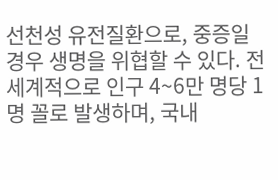선천성 유전질환으로, 중증일 경우 생명을 위협할 수 있다. 전 세계적으로 인구 4~6만 명당 1명 꼴로 발생하며, 국내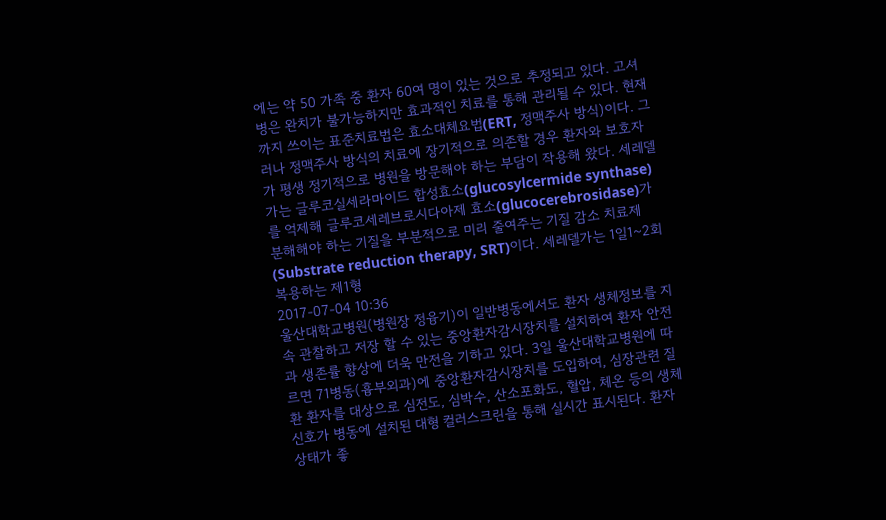에는 약 50 가족 중 환자 60여 명이 있는 것으로 추정되고 있다. 고셔병은 완치가 불가능하지만 효과적인 치료를 통해 관리될 수 있다. 현재까지 쓰이는 표준치료법은 효소대체요법(ERT, 정맥주사 방식)이다. 그러나 정맥주사 방식의 치료에 장기적으로 의존할 경우 환자와 보호자가 평생 정기적으로 병원을 방문해야 하는 부담이 작용해 왔다. 세레델가는 글루코실세라마이드 합성효소(glucosylcermide synthase)를 억제해 글루코세레브로시다아제 효소(glucocerebrosidase)가 분해해야 하는 기질을 부분적으로 미리 줄여주는 기질 감소 치료제(Substrate reduction therapy, SRT)이다. 세레델가는 1일1~2회 복용하는 제1형
2017-07-04 10:36
울산대학교병원(병원장 정융기)이 일반병동에서도 환자 생체정보를 지속 관찰하고 저장 할 수 있는 중앙환자감시장치를 설치하여 환자 안전과 생존률 향상에 더욱 만전을 기하고 있다. 3일 울산대학교병원에 따르면 71병동(흉부외과)에 중앙환자감시장치를 도입하여, 심장관련 질환 환자를 대상으로 심전도, 심박수, 산소포화도, 혈압, 체온 등의 생체신호가 병동에 설치된 대형 컬러스크린을 통해 실시간 표시된다. 환자 상태가 좋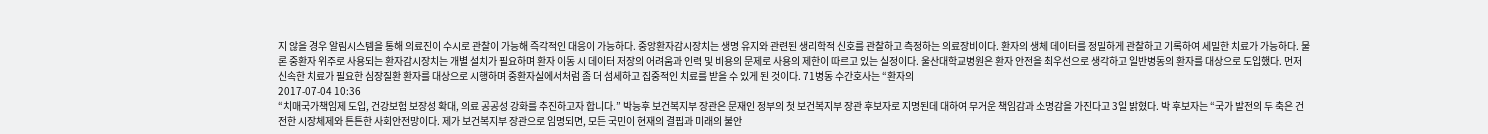지 않을 경우 알림시스템을 통해 의료진이 수시로 관찰이 가능해 즉각적인 대응이 가능하다. 중앙환자감시장치는 생명 유지와 관련된 생리학적 신호를 관찰하고 측정하는 의료장비이다. 환자의 생체 데이터를 정밀하게 관찰하고 기록하여 세밀한 치료가 가능하다. 물론 중환자 위주로 사용되는 환자감시장치는 개별 설치가 필요하며 환자 이동 시 데이터 저장의 어려움과 인력 및 비용의 문제로 사용의 제한이 따르고 있는 실정이다. 울산대학교병원은 환자 안전을 최우선으로 생각하고 일반병동의 환자를 대상으로 도입했다. 먼저 신속한 치료가 필요한 심장질환 환자를 대상으로 시행하며 중환자실에서처럼 좀 더 섬세하고 집중적인 치료를 받을 수 있게 된 것이다. 71병동 수간호사는 “환자의
2017-07-04 10:36
“치매국가책임제 도입, 건강보험 보장성 확대, 의료 공공성 강화를 추진하고자 합니다.” 박능후 보건복지부 장관은 문재인 정부의 첫 보건복지부 장관 후보자로 지명된데 대하여 무거운 책임감과 소명감을 가진다고 3일 밝혔다. 박 후보자는 “국가 발전의 두 축은 건전한 시장체제와 튼튼한 사회안전망이다. 제가 보건복지부 장관으로 임명되면, 모든 국민이 현재의 결핍과 미래의 불안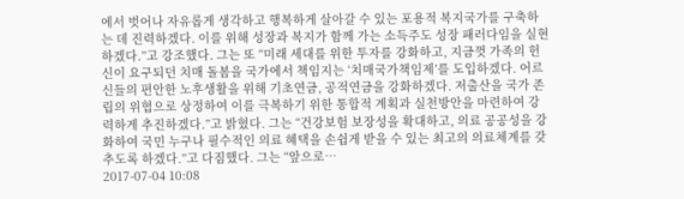에서 벗어나 자유롭게 생각하고 행복하게 살아갈 수 있는 포용적 복지국가를 구축하는 데 진력하겠다. 이를 위해 성장과 복지가 함께 가는 소득주도 성장 패러다임을 실현하겠다.”고 강조했다. 그는 또 “미래 세대를 위한 투자를 강화하고, 지금껏 가족의 헌신이 요구되던 치매 돌봄을 국가에서 책임지는 ‘치매국가책임제’를 도입하겠다. 어르신들의 편안한 노후생활을 위해 기초연금, 공적연금을 강화하겠다. 저출산을 국가 존립의 위협으로 상정하여 이를 극복하기 위한 통합적 계획과 실천방안을 마련하여 강력하게 추진하겠다.”고 밝혔다. 그는 “건강보험 보장성을 확대하고, 의료 공공성을 강화하여 국민 누구나 필수적인 의료 혜택을 손쉽게 받을 수 있는 최고의 의료체계를 갖추도록 하겠다.”고 다짐했다. 그는 “앞으로…
2017-07-04 10:08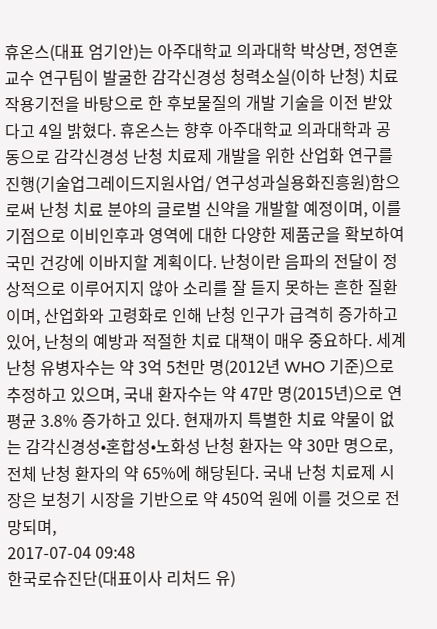휴온스(대표 엄기안)는 아주대학교 의과대학 박상면, 정연훈 교수 연구팀이 발굴한 감각신경성 청력소실(이하 난청) 치료 작용기전을 바탕으로 한 후보물질의 개발 기술을 이전 받았다고 4일 밝혔다. 휴온스는 향후 아주대학교 의과대학과 공동으로 감각신경성 난청 치료제 개발을 위한 산업화 연구를 진행(기술업그레이드지원사업/ 연구성과실용화진흥원)함으로써 난청 치료 분야의 글로벌 신약을 개발할 예정이며, 이를 기점으로 이비인후과 영역에 대한 다양한 제품군을 확보하여 국민 건강에 이바지할 계획이다. 난청이란 음파의 전달이 정상적으로 이루어지지 않아 소리를 잘 듣지 못하는 흔한 질환이며, 산업화와 고령화로 인해 난청 인구가 급격히 증가하고 있어, 난청의 예방과 적절한 치료 대책이 매우 중요하다. 세계 난청 유병자수는 약 3억 5천만 명(2012년 WHO 기준)으로 추정하고 있으며, 국내 환자수는 약 47만 명(2015년)으로 연평균 3.8% 증가하고 있다. 현재까지 특별한 치료 약물이 없는 감각신경성•혼합성•노화성 난청 환자는 약 30만 명으로, 전체 난청 환자의 약 65%에 해당된다. 국내 난청 치료제 시장은 보청기 시장을 기반으로 약 450억 원에 이를 것으로 전망되며,
2017-07-04 09:48
한국로슈진단(대표이사 리처드 유)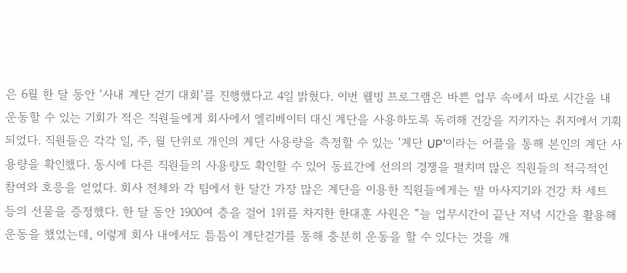은 6월 한 달 동안 ‘사내 계단 걷기 대회’를 진행했다고 4일 밝혔다. 이번 웰빙 프로그램은 바쁜 업무 속에서 따로 시간을 내 운동할 수 있는 기회가 적은 직원들에게 회사에서 엘리베이터 대신 계단을 사용하도록 독려해 건강을 지키자는 취지에서 기획되었다. 직원들은 각각 일, 주, 월 단위로 개인의 계단 사용량을 측정할 수 있는 ‘계단 UP’이라는 어플을 통해 본인의 계단 사용량을 확인했다. 동시에 다른 직원들의 사용량도 확인할 수 있어 동료간에 선의의 경쟁을 펼치며 많은 직원들의 적극적인 참여와 호응을 얻었다. 회사 전체와 각 팀에서 한 달간 가장 많은 계단을 이용한 직원들에게는 발 마사지기와 건강 차 세트 등의 선물을 증정했다. 한 달 동안 1900여 층을 걸어 1위를 차지한 한대훈 사원은 “늘 업무시간이 끝난 저녁 시간을 활용해 운동을 했었는데, 이렇게 회사 내에서도 틈틈이 계단걷기를 통해 충분히 운동을 할 수 있다는 것을 깨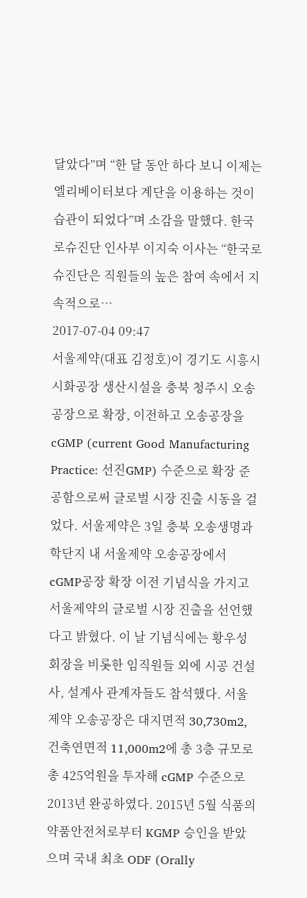달았다”며 “한 달 동안 하다 보니 이제는 엘리베이터보다 계단을 이용하는 것이 습관이 되었다”며 소감을 말했다. 한국로슈진단 인사부 이지숙 이사는 “한국로슈진단은 직원들의 높은 참여 속에서 지속적으로…
2017-07-04 09:47
서울제약(대표 김정호)이 경기도 시흥시 시화공장 생산시설을 충북 청주시 오송공장으로 확장, 이전하고 오송공장을 cGMP (current Good Manufacturing Practice: 선진GMP) 수준으로 확장 준공함으로써 글로벌 시장 진출 시동을 걸었다. 서울제약은 3일 충북 오송생명과학단지 내 서울제약 오송공장에서 cGMP공장 확장 이전 기념식을 가지고 서울제약의 글로벌 시장 진출을 선언했다고 밝혔다. 이 날 기념식에는 황우성 회장을 비롯한 임직원들 외에 시공 건설사, 설계사 관계자들도 참석했다. 서울제약 오송공장은 대지면적 30,730m2, 건축연면적 11,000m2에 총 3층 규모로 총 425억원을 투자해 cGMP 수준으로 2013년 완공하였다. 2015년 5월 식품의약품안전처로부터 KGMP 승인을 받았으며 국내 최초 ODF (Orally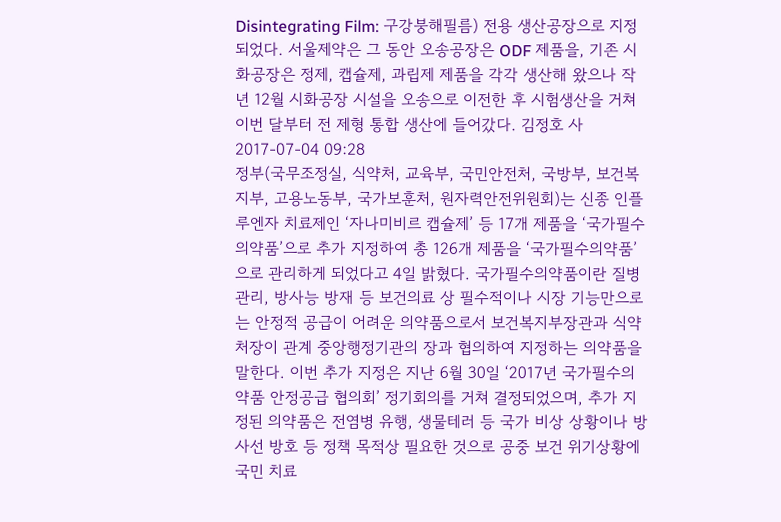Disintegrating Film: 구강붕해필름) 전용 생산공장으로 지정되었다. 서울제약은 그 동안 오송공장은 ODF 제품을, 기존 시화공장은 정제, 캡슐제, 과립제 제품을 각각 생산해 왔으나 작년 12월 시화공장 시설을 오송으로 이전한 후 시험생산을 거쳐 이번 달부터 전 제형 통합 생산에 들어갔다. 김정호 사
2017-07-04 09:28
정부(국무조정실, 식약처, 교육부, 국민안전처, 국방부, 보건복지부, 고용노동부, 국가보훈처, 원자력안전위원회)는 신종 인플루엔자 치료제인 ‘자나미비르 캡슐제’ 등 17개 제품을 ‘국가필수의약품’으로 추가 지정하여 총 126개 제품을 ‘국가필수의약품’으로 관리하게 되었다고 4일 밝혔다. 국가필수의약품이란 질병 관리, 방사능 방재 등 보건의료 상 필수적이나 시장 기능만으로는 안정적 공급이 어려운 의약품으로서 보건복지부장관과 식약처장이 관계 중앙행정기관의 장과 협의하여 지정하는 의약품을 말한다. 이번 추가 지정은 지난 6월 30일 ‘2017년 국가필수의약품 안정공급 협의회’ 정기회의를 거쳐 결정되었으며, 추가 지정된 의약품은 전염병 유행, 생물테러 등 국가 비상 상황이나 방사선 방호 등 정책 목적상 필요한 것으로 공중 보건 위기상황에 국민 치료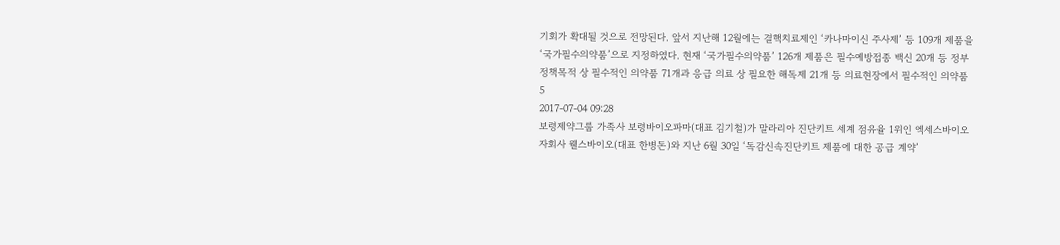기회가 확대될 것으로 전망된다. 앞서 지난해 12월에는 결핵치료제인 ‘카나마이신 주사제’ 등 109개 제품을 ‘국가필수의약품’으로 지정하였다. 현재 ‘국가필수의약품’ 126개 제품은 필수예방접종 백신 20개 등 정부 정책목적 상 필수적인 의약품 71개과 응급 의료 상 필요한 해독제 21개 등 의료현장에서 필수적인 의약품 5
2017-07-04 09:28
보령제약그룹 가족사 보령바이오파마(대표 김기철)가 말라리아 진단키트 세계 점유율 1위인 엑세스바이오 자회사 웰스바이오(대표 한병돈)와 지난 6월 30일 ‘독감신속진단키트 제품에 대한 공급 계약’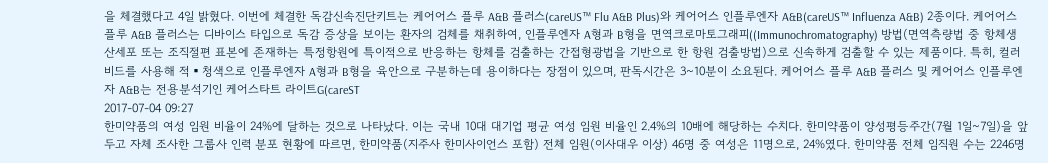을 체결했다고 4일 밝혔다. 이번에 체결한 독감신속진단키트는 케어어스 플루 A&B 플러스(careUS™ Flu A&B Plus)와 케어어스 인플루엔자 A&B(careUS™ Influenza A&B) 2종이다. 케어어스 플루 A&B 플러스는 디바이스 타입으로 독감 증상을 보이는 환자의 검체를 채취하여, 인플루엔자 A형과 B형을 면역크로마토그래피((Immunochromatography) 방법(면역측량법 중 항체생산세포 또는 조직절편 표본에 존재하는 특정항원에 특이적으로 반응하는 항체를 검출하는 간접형광법을 기반으로 한 항원 검출방법)으로 신속하게 검출할 수 있는 제품이다. 특히, 컬러비드를 사용해 적▪청색으로 인플루엔자 A형과 B형을 육안으로 구분하는데 용이하다는 장점이 있으며, 판독시간은 3~10분이 소요된다. 케어어스 플루 A&B 플러스 및 케어어스 인플루엔자 A&B는 전용분석기인 케어스타트 라이트G(careST
2017-07-04 09:27
한미약품의 여성 임원 비율이 24%에 달하는 것으로 나타났다. 이는 국내 10대 대기업 평균 여성 임원 비율인 2.4%의 10배에 해당하는 수치다. 한미약품이 양성평등주간(7월 1일~7일)을 앞두고 자체 조사한 그룹사 인력 분포 현황에 따르면, 한미약품(지주사 한미사이언스 포함) 전체 임원(이사대우 이상) 46명 중 여성은 11명으로, 24%였다. 한미약품 전체 임직원 수는 2246명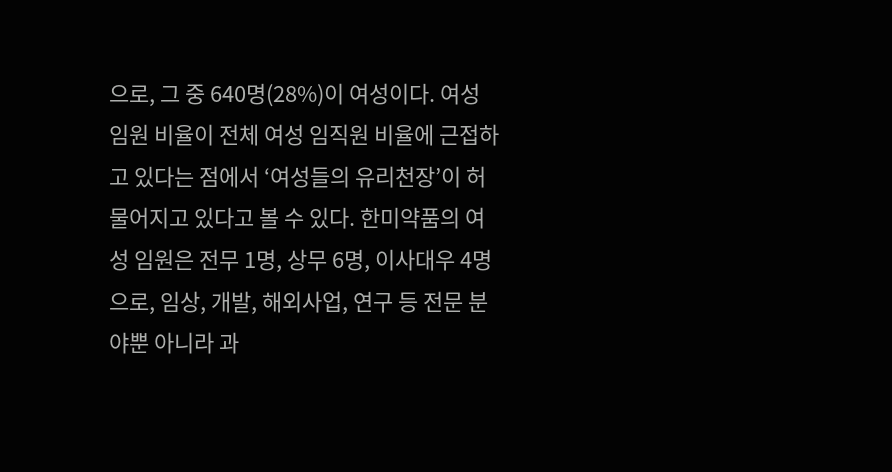으로, 그 중 640명(28%)이 여성이다. 여성 임원 비율이 전체 여성 임직원 비율에 근접하고 있다는 점에서 ‘여성들의 유리천장’이 허물어지고 있다고 볼 수 있다. 한미약품의 여성 임원은 전무 1명, 상무 6명, 이사대우 4명으로, 임상, 개발, 해외사업, 연구 등 전문 분야뿐 아니라 과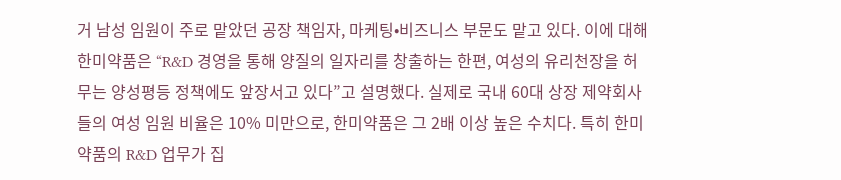거 남성 임원이 주로 맡았던 공장 책임자, 마케팅•비즈니스 부문도 맡고 있다. 이에 대해 한미약품은 “R&D 경영을 통해 양질의 일자리를 창출하는 한편, 여성의 유리천장을 허무는 양성평등 정책에도 앞장서고 있다”고 설명했다. 실제로 국내 60대 상장 제약회사들의 여성 임원 비율은 10% 미만으로, 한미약품은 그 2배 이상 높은 수치다. 특히 한미약품의 R&D 업무가 집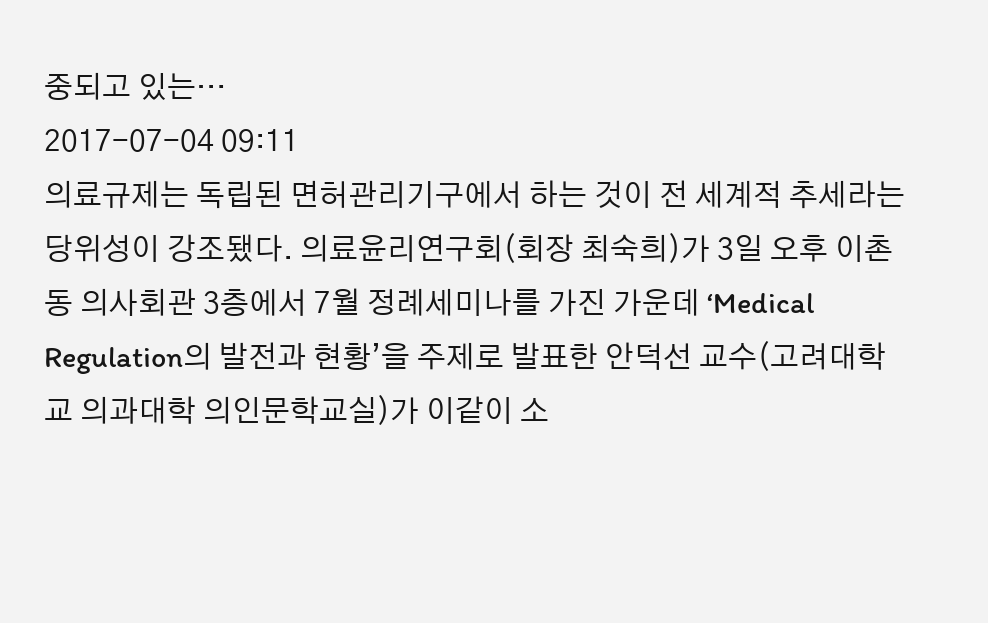중되고 있는…
2017-07-04 09:11
의료규제는 독립된 면허관리기구에서 하는 것이 전 세계적 추세라는 당위성이 강조됐다. 의료윤리연구회(회장 최숙희)가 3일 오후 이촌동 의사회관 3층에서 7월 정례세미나를 가진 가운데 ‘Medical Regulation의 발전과 현황’을 주제로 발표한 안덕선 교수(고려대학교 의과대학 의인문학교실)가 이같이 소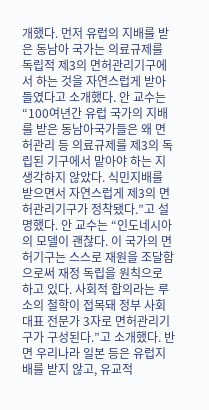개했다. 먼저 유럽의 지배를 받은 동남아 국가는 의료규제를 독립적 제3의 면허관리기구에서 하는 것을 자연스럽게 받아 들였다고 소개했다. 안 교수는 “100여년간 유럽 국가의 지배를 받은 동남아국가들은 왜 면허관리 등 의료규제를 제3의 독립된 기구에서 맡아야 하는 지 생각하지 않았다. 식민지배를 받으면서 자연스럽게 제3의 면허관리기구가 정착됐다.”고 설명했다. 안 교수는 “인도네시아의 모델이 괜찮다. 이 국가의 면허기구는 스스로 재원을 조달함으로써 재정 독립을 원칙으로 하고 있다. 사회적 합의라는 루소의 철학이 접목돼 정부 사회대표 전문가 3자로 면허관리기구가 구성된다.”고 소개했다. 반면 우리나라 일본 등은 유럽지배를 받지 않고, 유교적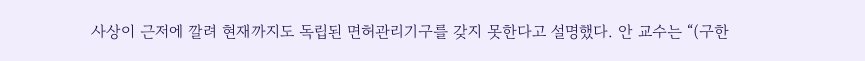사상이 근저에 깔려 현재까지도 독립된 면허관리기구를 갖지 못한다고 설명했다. 안 교수는 “(구한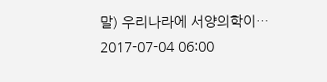말) 우리나라에 서양의학이…
2017-07-04 06:00